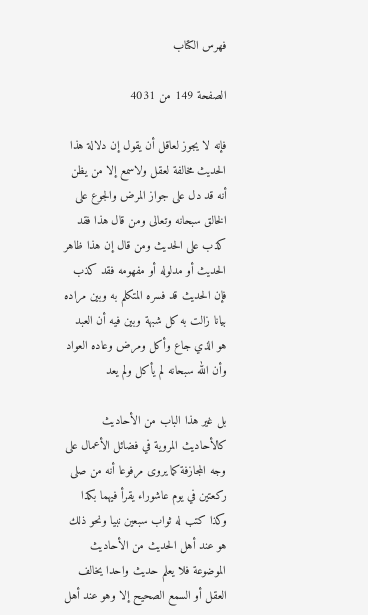فهرس الكتاب

الصفحة 149 من 4031

فإنه لا يجوز لعاقل أن يقول إن دلالة هذا الحديث مخالفة لعقل ولاسمع إلا من يظن أنه قد دل على جواز المرض والجوع على الخالق سبحانه وتعالى ومن قال هذا فقد كذب على الحديث ومن قال إن هذا ظاهر الحديث أو مدلوله أو مفهومه فقد كذب فإن الحديث قد فسره المتكلم به وبين مراده بيانا زالت به كل شبهة وبين فيه أن العبد هو الذي جاع وأكل ومرض وعاده العواد وأن الله سبحانه لم يأكل ولم يعد

بل غير هذا الباب من الأحاديث كالأحاديث المروية في فضائل الأعمال على وجه المجازفة كما يروى مرفوعا أنه من صلى ركعتين في يوم عاشوراء يقرأ فيهما بكذا وكذا كتب له ثواب سبعين نبيا ونحو ذلك هو عند أهل الحديث من الأحاديث الموضوعة فلا يعلم حديث واحدا يخالف العقل أو السمع الصحيح إلا وهو عند أهل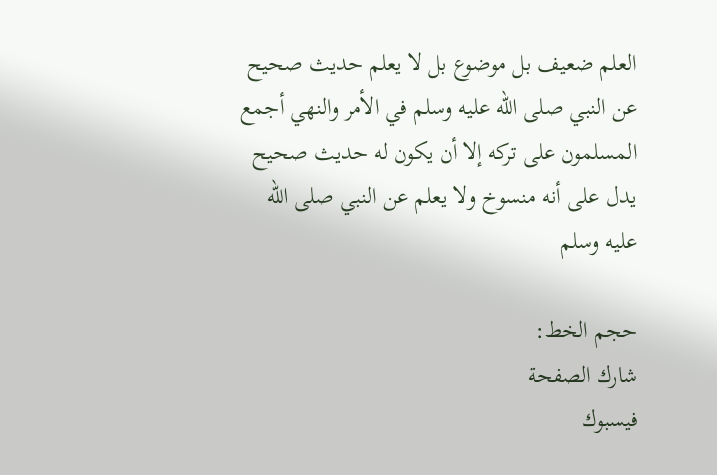العلم ضعيف بل موضوع بل لا يعلم حديث صحيح عن النبي صلى الله عليه وسلم في الأمر والنهي أجمع المسلمون على تركه إلا أن يكون له حديث صحيح يدل على أنه منسوخ ولا يعلم عن النبي صلى الله عليه وسلم

حجم الخط:
شارك الصفحة
فيسبوك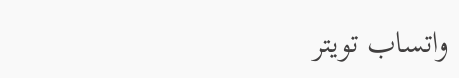واتساب تويتر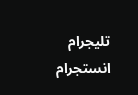تليجرام انستجرام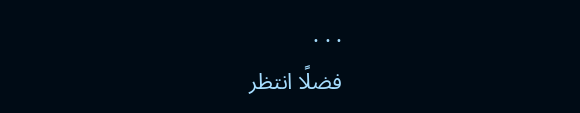. . .
فضلًا انتظر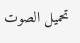تحميل الصوت